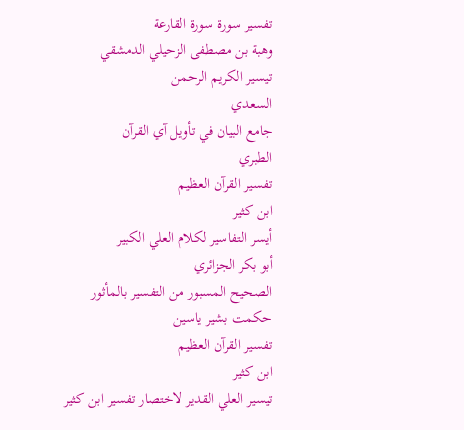تفسير سورة سورة القارعة
وهبة بن مصطفى الزحيلي الدمشقي
تيسير الكريم الرحمن
السعدي
جامع البيان في تأويل آي القرآن
الطبري
تفسير القرآن العظيم
ابن كثير
أيسر التفاسير لكلام العلي الكبير
أبو بكر الجزائري
الصحيح المسبور من التفسير بالمأثور
حكمت بشير ياسين
تفسير القرآن العظيم
ابن كثير
تيسير العلي القدير لاختصار تفسير ابن كثير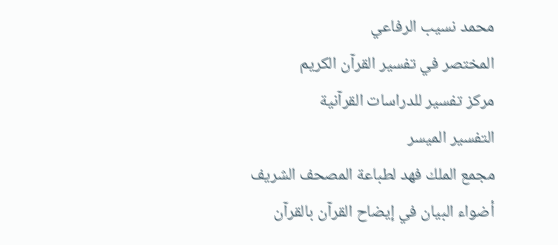محمد نسيب الرفاعي
المختصر في تفسير القرآن الكريم
مركز تفسير للدراسات القرآنية
التفسير الميسر
مجمع الملك فهد لطباعة المصحف الشريف
أضواء البيان في إيضاح القرآن بالقرآن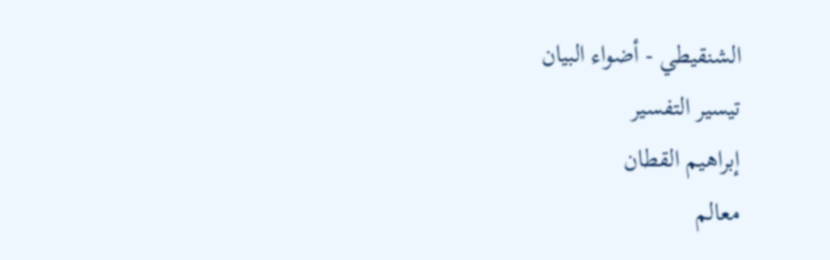الشنقيطي - أضواء البيان
تيسير التفسير
إبراهيم القطان
معالم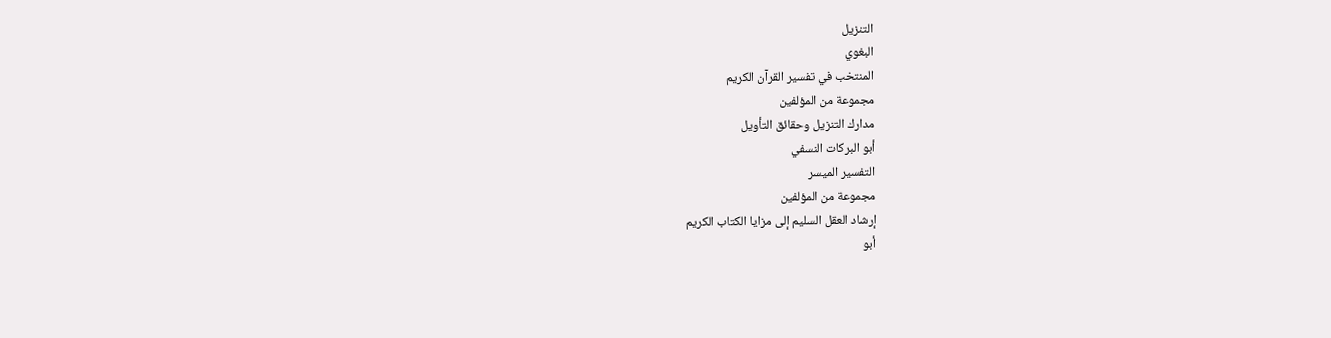التنزيل
البغوي
المنتخب في تفسير القرآن الكريم
مجموعة من المؤلفين
مدارك التنزيل وحقائق التأويل
أبو البركات النسفي
التفسير الميسر
مجموعة من المؤلفين
إرشاد العقل السليم إلى مزايا الكتاب الكريم
أبو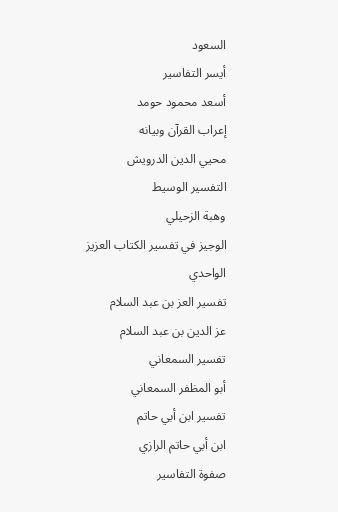السعود
أيسر التفاسير
أسعد محمود حومد
إعراب القرآن وبيانه
محيي الدين الدرويش
التفسير الوسيط
وهبة الزحيلي
الوجيز في تفسير الكتاب العزيز
الواحدي
تفسير العز بن عبد السلام
عز الدين بن عبد السلام
تفسير السمعاني
أبو المظفر السمعاني
تفسير ابن أبي حاتم
ابن أبي حاتم الرازي
صفوة التفاسير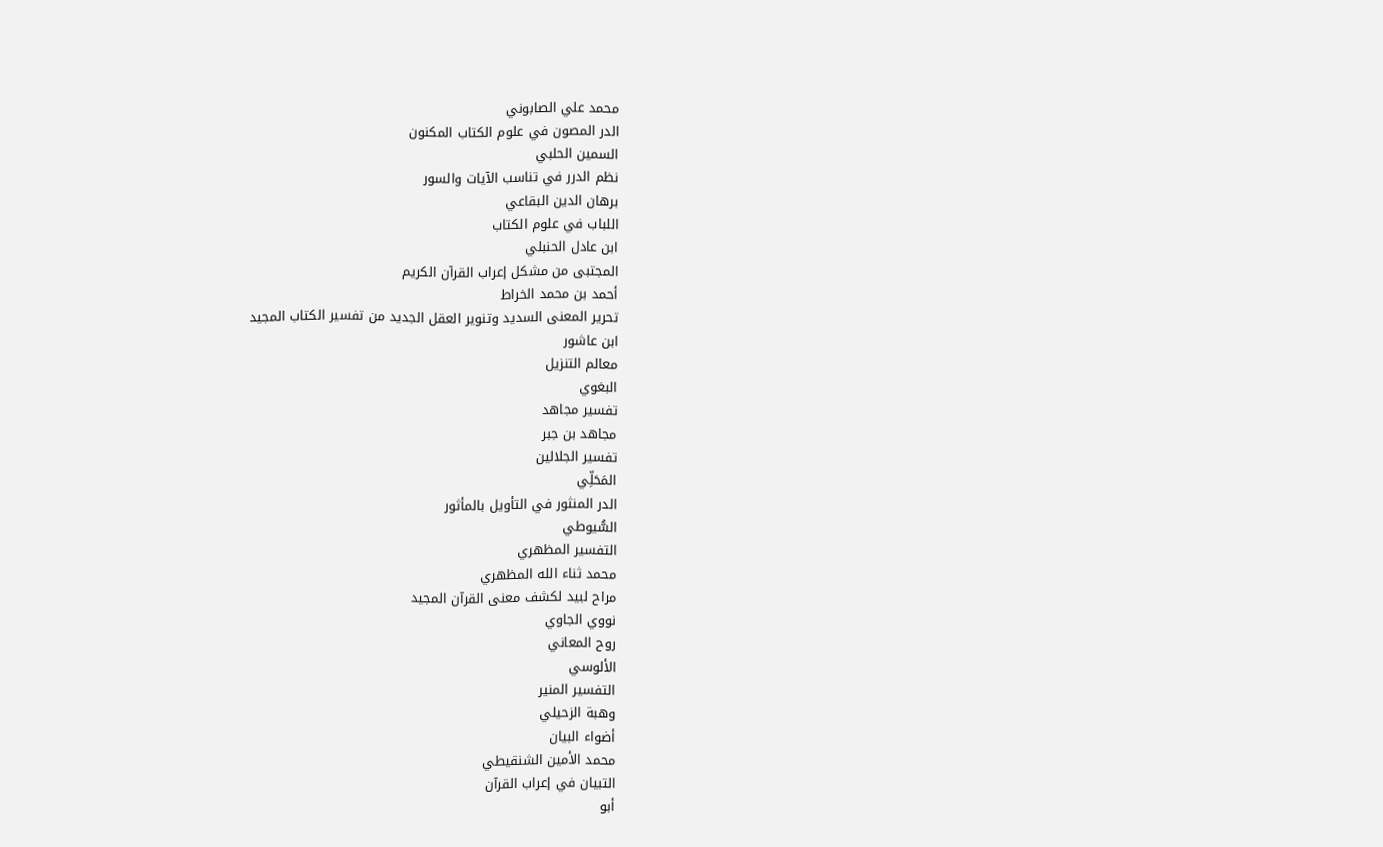محمد علي الصابوني
الدر المصون في علوم الكتاب المكنون
السمين الحلبي
نظم الدرر في تناسب الآيات والسور
برهان الدين البقاعي
اللباب في علوم الكتاب
ابن عادل الحنبلي
المجتبى من مشكل إعراب القرآن الكريم
أحمد بن محمد الخراط
تحرير المعنى السديد وتنوير العقل الجديد من تفسير الكتاب المجيد
ابن عاشور
معالم التنزيل
البغوي
تفسير مجاهد
مجاهد بن جبر
تفسير الجلالين
المَحَلِّي
الدر المنثور في التأويل بالمأثور
السُّيوطي
التفسير المظهري
محمد ثناء الله المظهري
مراح لبيد لكشف معنى القرآن المجيد
نووي الجاوي
روح المعاني
الألوسي
التفسير المنير
وهبة الزحيلي
أضواء البيان
محمد الأمين الشنقيطي
التبيان في إعراب القرآن
أبو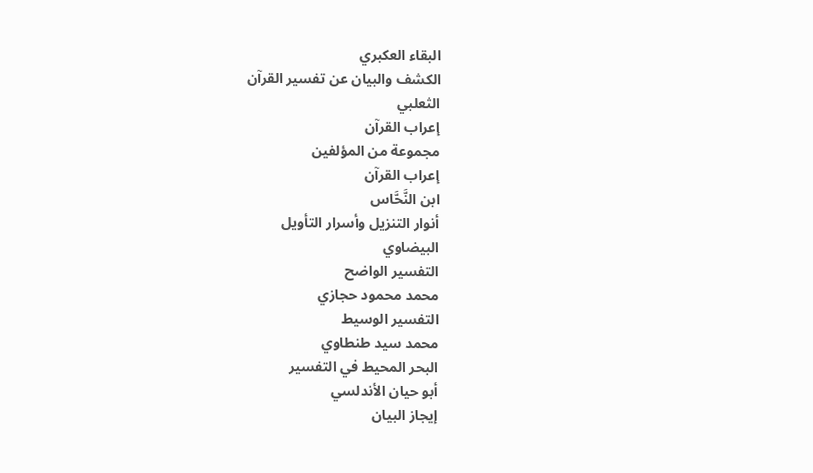البقاء العكبري
الكشف والبيان عن تفسير القرآن
الثعلبي
إعراب القرآن
مجموعة من المؤلفين
إعراب القرآن
ابن النَّحَّاس
أنوار التنزيل وأسرار التأويل
البيضاوي
التفسير الواضح
محمد محمود حجازي
التفسير الوسيط
محمد سيد طنطاوي
البحر المحيط في التفسير
أبو حيان الأندلسي
إيجاز البيان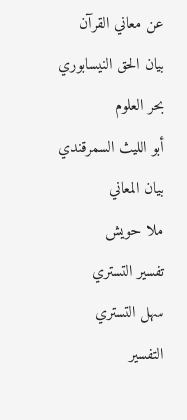عن معاني القرآن
بيان الحق النيسابوري
بحر العلوم
أبو الليث السمرقندي
بيان المعاني
ملا حويش
تفسير التستري
سهل التستري
التفسير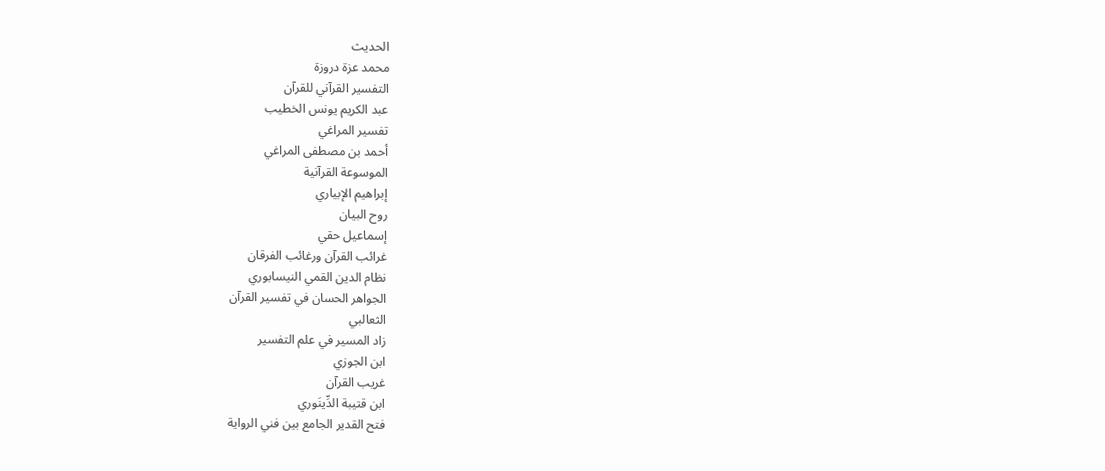الحديث
محمد عزة دروزة
التفسير القرآني للقرآن
عبد الكريم يونس الخطيب
تفسير المراغي
أحمد بن مصطفى المراغي
الموسوعة القرآنية
إبراهيم الإبياري
روح البيان
إسماعيل حقي
غرائب القرآن ورغائب الفرقان
نظام الدين القمي النيسابوري
الجواهر الحسان في تفسير القرآن
الثعالبي
زاد المسير في علم التفسير
ابن الجوزي
غريب القرآن
ابن قتيبة الدِّينَوري
فتح القدير الجامع بين فني الرواية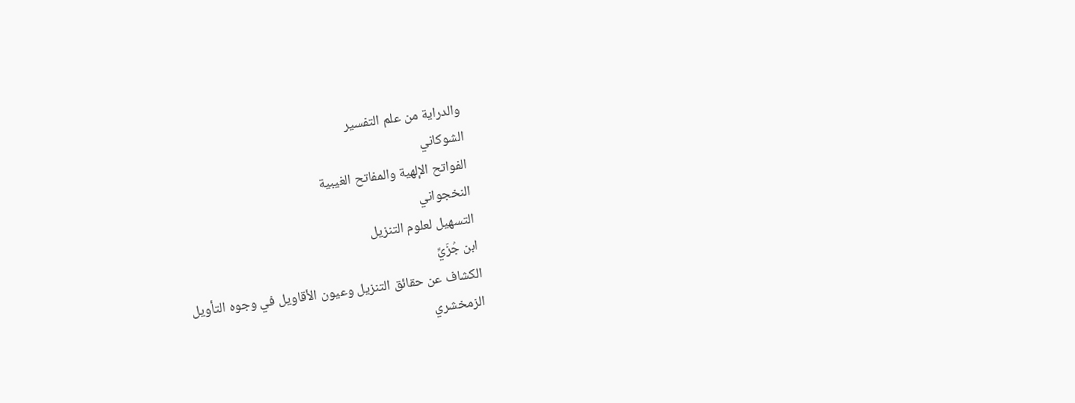والدراية من علم التفسير
الشوكاني
الفواتح الإلهية والمفاتح الغيبية
النخجواني
التسهيل لعلوم التنزيل
ابن جُزَيِّ
الكشاف عن حقائق التنزيل وعيون الأقاويل في وجوه التأويل
الزمخشري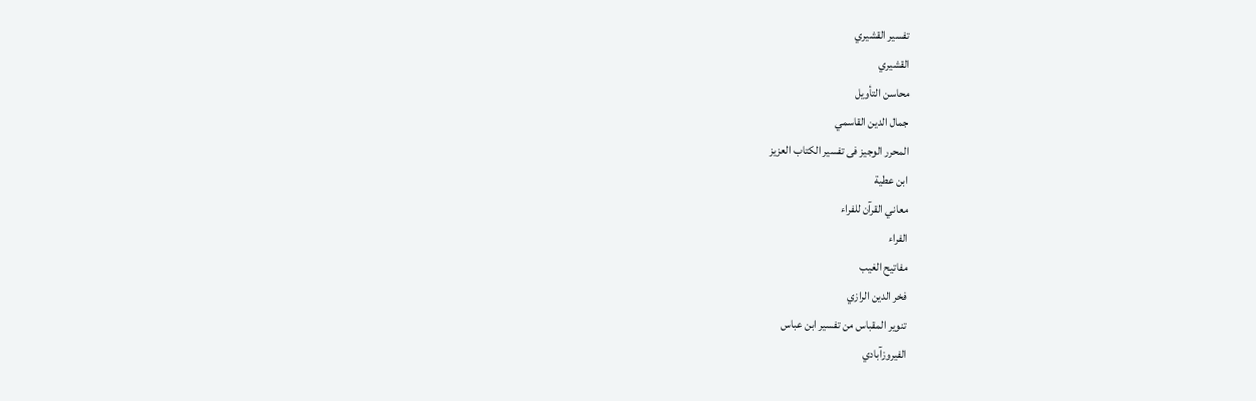تفسير القشيري
القشيري
محاسن التأويل
جمال الدين القاسمي
المحرر الوجيز فى تفسير الكتاب العزيز
ابن عطية
معاني القرآن للفراء
الفراء
مفاتيح الغيب
فخر الدين الرازي
تنوير المقباس من تفسير ابن عباس
الفيروزآبادي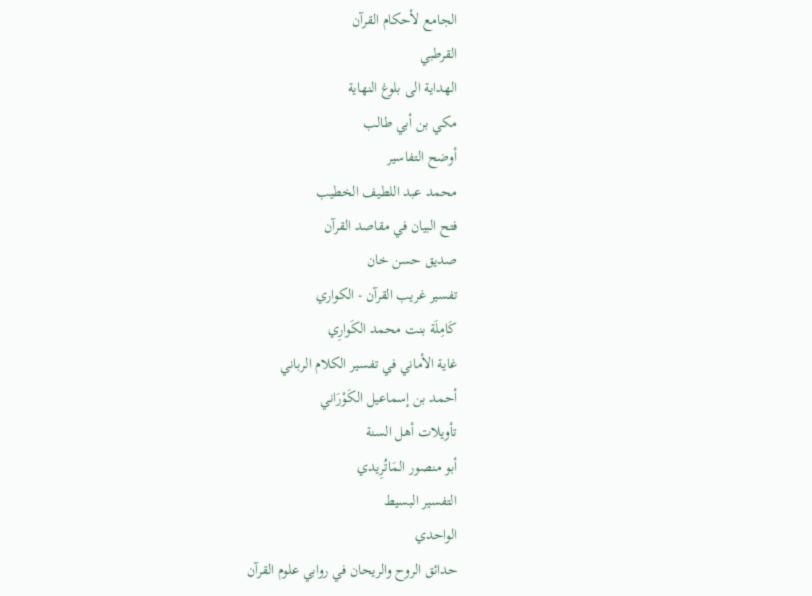الجامع لأحكام القرآن
القرطبي
الهداية الى بلوغ النهاية
مكي بن أبي طالب
أوضح التفاسير
محمد عبد اللطيف الخطيب
فتح البيان في مقاصد القرآن
صديق حسن خان
تفسير غريب القرآن - الكواري
كَامِلَة بنت محمد الكَوارِي
غاية الأماني في تفسير الكلام الرباني
أحمد بن إسماعيل الكَوْرَاني
تأويلات أهل السنة
أبو منصور المَاتُرِيدي
التفسير البسيط
الواحدي
حدائق الروح والريحان في روابي علوم القرآن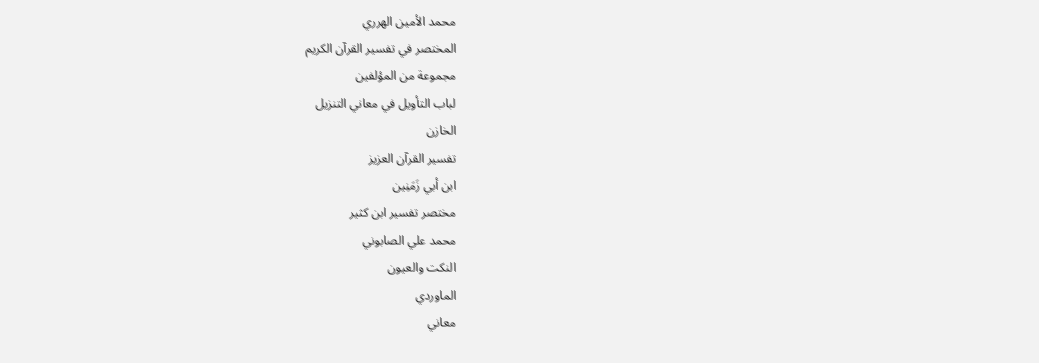محمد الأمين الهرري
المختصر في تفسير القرآن الكريم
مجموعة من المؤلفين
لباب التأويل في معاني التنزيل
الخازن
تفسير القرآن العزيز
ابن أبي زَمَنِين
مختصر تفسير ابن كثير
محمد علي الصابوني
النكت والعيون
الماوردي
معاني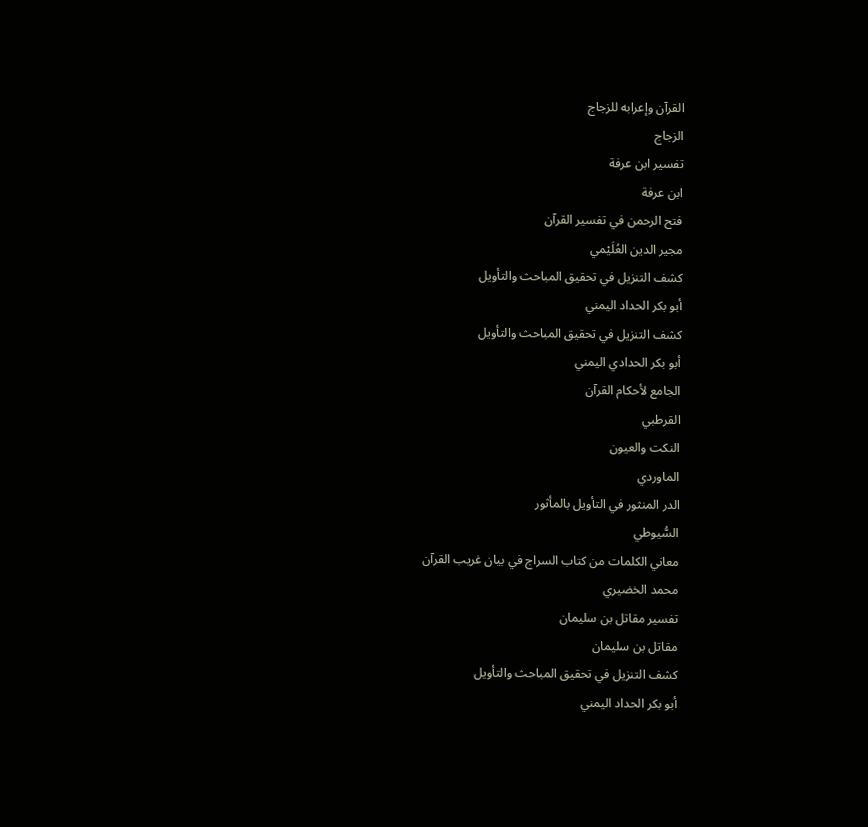القرآن وإعرابه للزجاج
الزجاج
تفسير ابن عرفة
ابن عرفة
فتح الرحمن في تفسير القرآن
مجير الدين العُلَيْمي
كشف التنزيل في تحقيق المباحث والتأويل
أبو بكر الحداد اليمني
كشف التنزيل في تحقيق المباحث والتأويل
أبو بكر الحدادي اليمني
الجامع لأحكام القرآن
القرطبي
النكت والعيون
الماوردي
الدر المنثور في التأويل بالمأثور
السُّيوطي
معاني الكلمات من كتاب السراج في بيان غريب القرآن
محمد الخضيري
تفسير مقاتل بن سليمان
مقاتل بن سليمان
كشف التنزيل في تحقيق المباحث والتأويل
أبو بكر الحداد اليمني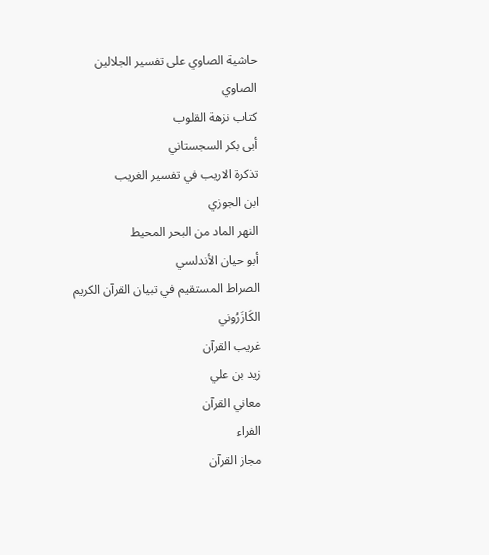حاشية الصاوي على تفسير الجلالين
الصاوي
كتاب نزهة القلوب
أبى بكر السجستاني
تذكرة الاريب في تفسير الغريب
ابن الجوزي
النهر الماد من البحر المحيط
أبو حيان الأندلسي
الصراط المستقيم في تبيان القرآن الكريم
الكَازَرُوني
غريب القرآن
زيد بن علي
معاني القرآن
الفراء
مجاز القرآن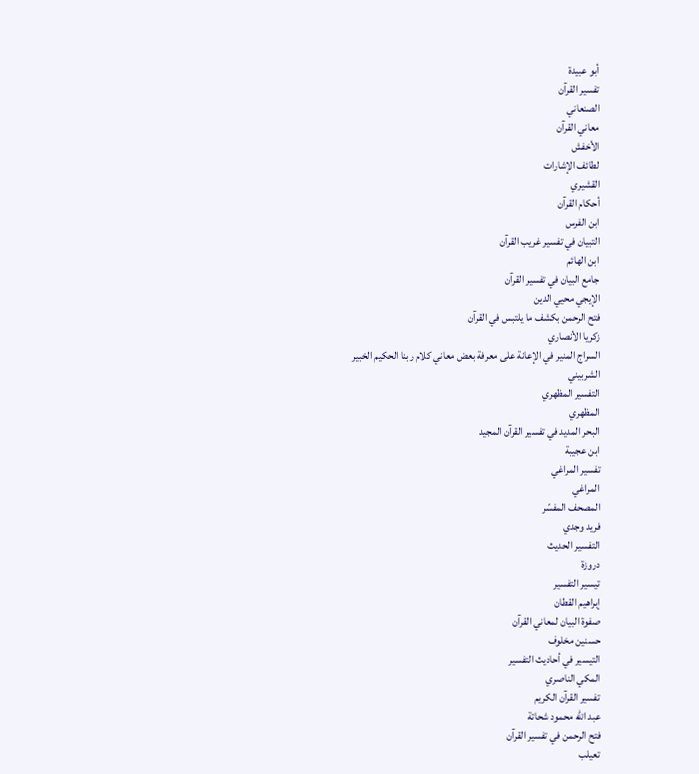أبو عبيدة
تفسير القرآن
الصنعاني
معاني القرآن
الأخفش
لطائف الإشارات
القشيري
أحكام القرآن
ابن الفرس
التبيان في تفسير غريب القرآن
ابن الهائم
جامع البيان في تفسير القرآن
الإيجي محيي الدين
فتح الرحمن بكشف ما يلتبس في القرآن
زكريا الأنصاري
السراج المنير في الإعانة على معرفة بعض معاني كلام ربنا الحكيم الخبير
الشربيني
التفسير المظهري
المظهري
البحر المديد في تفسير القرآن المجيد
ابن عجيبة
تفسير المراغي
المراغي
المصحف المفسّر
فريد وجدي
التفسير الحديث
دروزة
تيسير التفسير
إبراهيم القطان
صفوة البيان لمعاني القرآن
حسنين مخلوف
التيسير في أحاديث التفسير
المكي الناصري
تفسير القرآن الكريم
عبد الله محمود شحاتة
فتح الرحمن في تفسير القرآن
تعيلب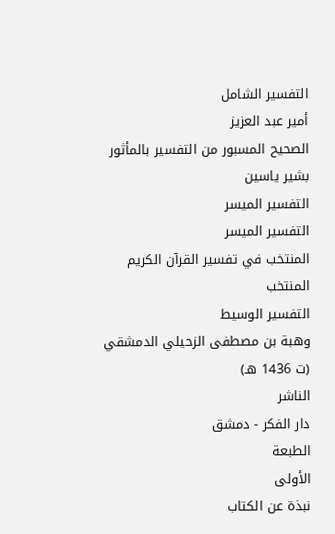التفسير الشامل
أمير عبد العزيز
الصحيح المسبور من التفسير بالمأثور
بشير ياسين
التفسير الميسر
التفسير الميسر
المنتخب في تفسير القرآن الكريم
المنتخب
التفسير الوسيط
وهبة بن مصطفى الزحيلي الدمشقي (ت 1436 هـ)
الناشر
دار الفكر - دمشق
الطبعة
الأولى
نبذة عن الكتاب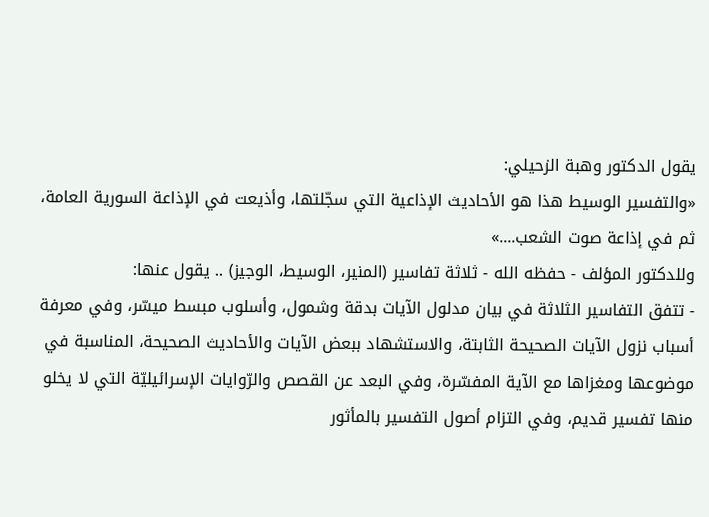يقول الدكتور وهبة الزحيلي:
«والتفسير الوسيط هذا هو الأحاديث الإذاعية التي سجّلتها، وأذيعت في الإذاعة السورية العامة، ثم في إذاعة صوت الشعب....»
وللدكتور المؤلف - حفظه الله - ثلاثة تفاسير (المنير، الوسيط، الوجيز) .. يقول عنها:
- تتفق التفاسير الثلاثة في بيان مدلول الآيات بدقة وشمول، وأسلوب مبسط ميسّر، وفي معرفة أسباب نزول الآيات الصحيحة الثابتة، والاستشهاد ببعض الآيات والأحاديث الصحيحة، المناسبة في موضوعها ومغزاها مع الآية المفسّرة، وفي البعد عن القصص والرّوايات الإسرائيليّة التي لا يخلو منها تفسير قديم، وفي التزام أصول التفسير بالمأثور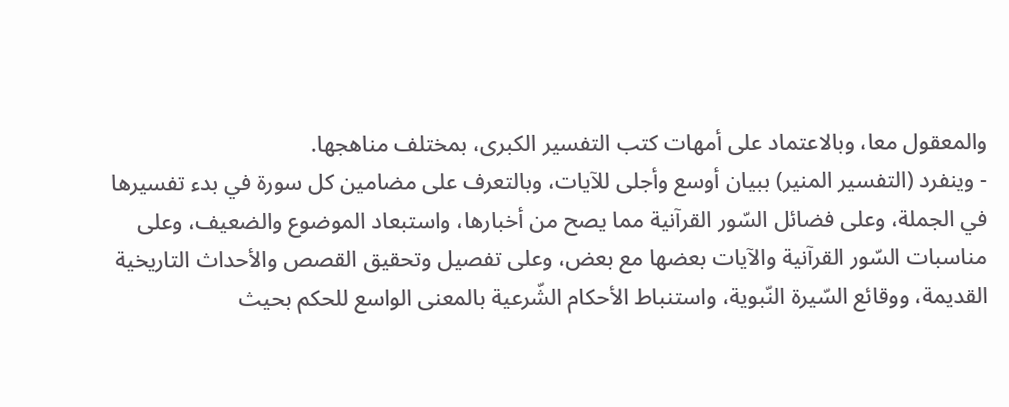والمعقول معا، وبالاعتماد على أمهات كتب التفسير الكبرى، بمختلف مناهجها.
- وينفرد (التفسير المنير) ببيان أوسع وأجلى للآيات، وبالتعرف على مضامين كل سورة في بدء تفسيرها في الجملة، وعلى فضائل السّور القرآنية مما يصح من أخبارها، واستبعاد الموضوع والضعيف، وعلى مناسبات السّور القرآنية والآيات بعضها مع بعض، وعلى تفصيل وتحقيق القصص والأحداث التاريخية القديمة، ووقائع السّيرة النّبوية، واستنباط الأحكام الشّرعية بالمعنى الواسع للحكم بحيث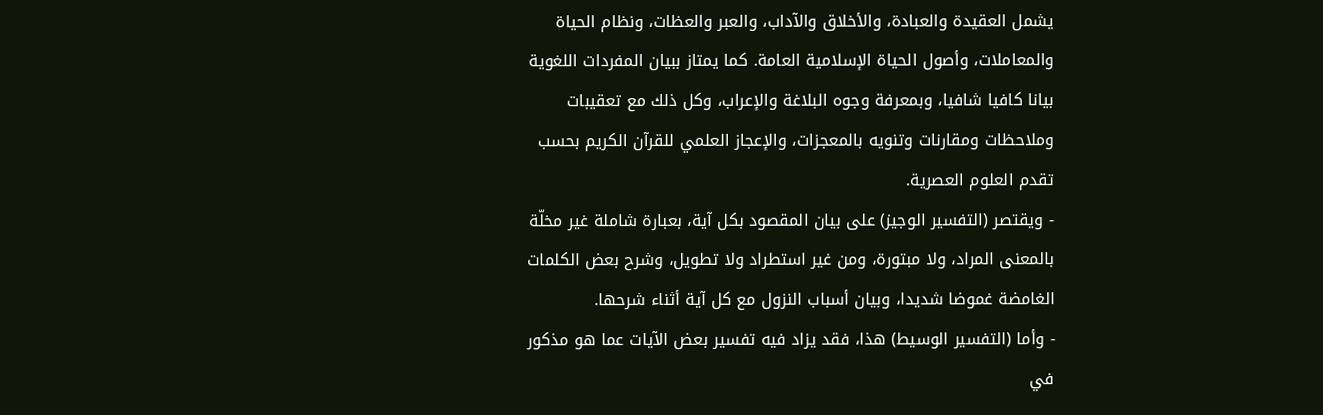يشمل العقيدة والعبادة، والأخلاق والآداب، والعبر والعظات، ونظام الحياة والمعاملات، وأصول الحياة الإسلامية العامة. كما يمتاز ببيان المفردات اللغوية بيانا كافيا شافيا، وبمعرفة وجوه البلاغة والإعراب، وكل ذلك مع تعقيبات وملاحظات ومقارنات وتنويه بالمعجزات، والإعجاز العلمي للقرآن الكريم بحسب تقدم العلوم العصرية.
- ويقتصر (التفسير الوجيز) على بيان المقصود بكل آية، بعبارة شاملة غير مخلّة بالمعنى المراد، ولا مبتورة، ومن غير استطراد ولا تطويل، وشرح بعض الكلمات الغامضة غموضا شديدا، وبيان أسباب النزول مع كل آية أثناء شرحها.
- وأما (التفسير الوسيط) هذا، فقد يزاد فيه تفسير بعض الآيات عما هو مذكور في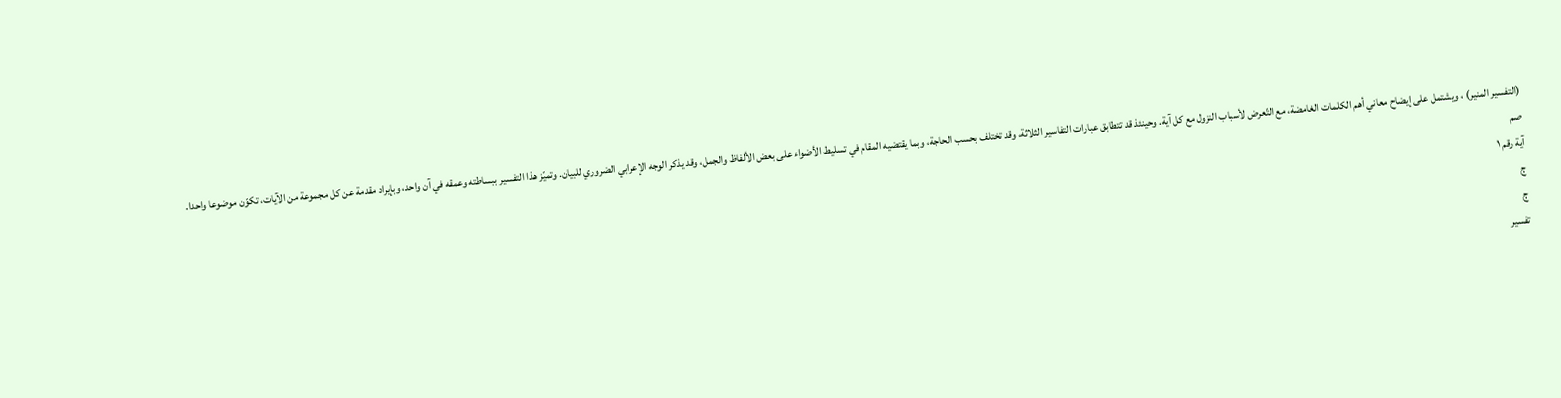(التفسير المنير) ، ويشتمل على إيضاح معاني أهم الكلمات الغامضة، مع التّعرض لأسباب النزول مع كل آية. وحينئذ قد تتطابق عبارات التفاسير الثلاثة، وقد تختلف بحسب الحاجة، وبما يقتضيه المقام في تسليط الأضواء على بعض الألفاظ والجمل، وقد يذكر الوجه الإعرابي الضروري للبيان. وتميّز هذا التفسير ببساطته وعمقه في آن واحد، وبإيراد مقدمة عن كل مجموعة من الآيات، تكوّن موضوعا واحدا.
صم
آية رقم ١
ڄ
ڄ
تفسير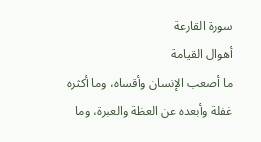سورة القارعة
أهوال القيامة
ما أصعب الإنسان وأقساه، وما أكثره غفلة وأبعده عن العظة والعبرة، وما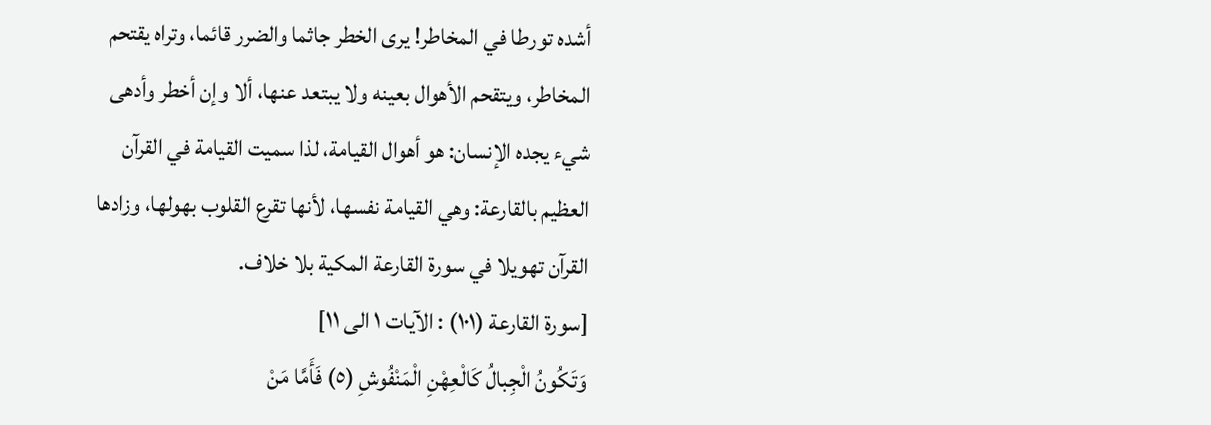أشده تورطا في المخاطر! يرى الخطر جاثما والضرر قائما، وتراه يقتحم المخاطر، ويتقحم الأهوال بعينه ولا يبتعد عنها، ألا وإن أخطر وأدهى شيء يجده الإنسان: هو أهوال القيامة، لذا سميت القيامة في القرآن العظيم بالقارعة: وهي القيامة نفسها، لأنها تقرع القلوب بهولها، وزادها القرآن تهويلا في سورة القارعة المكية بلا خلاف.
[سورة القارعة (١٠١) : الآيات ١ الى ١١]
وَتَكُونُ الْجِبالُ كَالْعِهْنِ الْمَنْفُوشِ (٥) فَأَمَّا مَنْ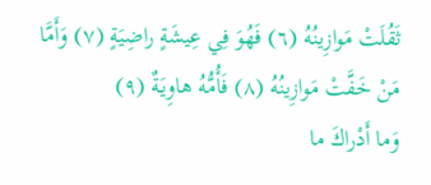ثَقُلَتْ مَوازِينُهُ (٦) فَهُوَ فِي عِيشَةٍ راضِيَةٍ (٧) وَأَمَّا مَنْ خَفَّتْ مَوازِينُهُ (٨) فَأُمُّهُ هاوِيَةٌ (٩)
وَما أَدْراكَ ما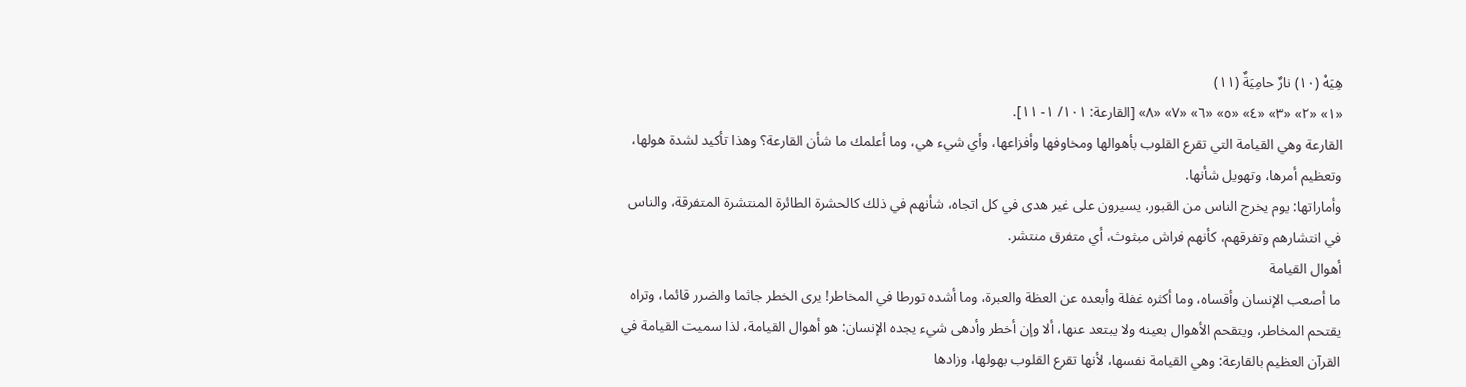هِيَهْ (١٠) نارٌ حامِيَةٌ (١١)
«١» «٢» «٣» «٤» «٥» «٦» «٧» «٨» [القارعة: ١٠١/ ١- ١١].
القارعة وهي القيامة التي تقرع القلوب بأهوالها ومخاوفها وأفزاعها، وأي شيء هي، وما أعلمك ما شأن القارعة؟ وهذا تأكيد لشدة هولها، وتعظيم أمرها، وتهويل شأنها.
وأماراتها: يوم يخرج الناس من القبور، يسيرون على غير هدى في كل اتجاه، شأنهم في ذلك كالحشرة الطائرة المنتشرة المتفرقة، والناس في انتشارهم وتفرقهم، كأنهم فراش مبثوث، أي متفرق منتشر.
أهوال القيامة
ما أصعب الإنسان وأقساه، وما أكثره غفلة وأبعده عن العظة والعبرة، وما أشده تورطا في المخاطر! يرى الخطر جاثما والضرر قائما، وتراه يقتحم المخاطر، ويتقحم الأهوال بعينه ولا يبتعد عنها، ألا وإن أخطر وأدهى شيء يجده الإنسان: هو أهوال القيامة، لذا سميت القيامة في القرآن العظيم بالقارعة: وهي القيامة نفسها، لأنها تقرع القلوب بهولها، وزادها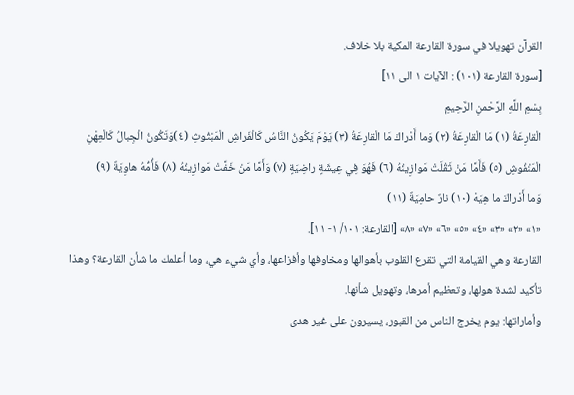القرآن تهويلا في سورة القارعة المكية بلا خلاف.
[سورة القارعة (١٠١) : الآيات ١ الى ١١]
بِسْمِ اللَّهِ الرَّحْمنِ الرَّحِيمِ
الْقارِعَةُ (١) مَا الْقارِعَةُ (٢) وَما أَدْراكَ مَا الْقارِعَةُ (٣) يَوْمَ يَكُونُ النَّاسُ كَالْفَراشِ الْمَبْثُوثِ (٤)وَتَكُونُ الْجِبالُ كَالْعِهْنِ الْمَنْفُوشِ (٥) فَأَمَّا مَنْ ثَقُلَتْ مَوازِينُهُ (٦) فَهُوَ فِي عِيشَةٍ راضِيَةٍ (٧) وَأَمَّا مَنْ خَفَّتْ مَوازِينُهُ (٨) فَأُمُّهُ هاوِيَةٌ (٩)
وَما أَدْراكَ ما هِيَهْ (١٠) نارٌ حامِيَةٌ (١١)
«١» «٢» «٣» «٤» «٥» «٦» «٧» «٨» [القارعة: ١٠١/ ١- ١١].
القارعة وهي القيامة التي تقرع القلوب بأهوالها ومخاوفها وأفزاعها، وأي شيء هي، وما أعلمك ما شأن القارعة؟ وهذا تأكيد لشدة هولها، وتعظيم أمرها، وتهويل شأنها.
وأماراتها: يوم يخرج الناس من القبور، يسيرون على غير هدى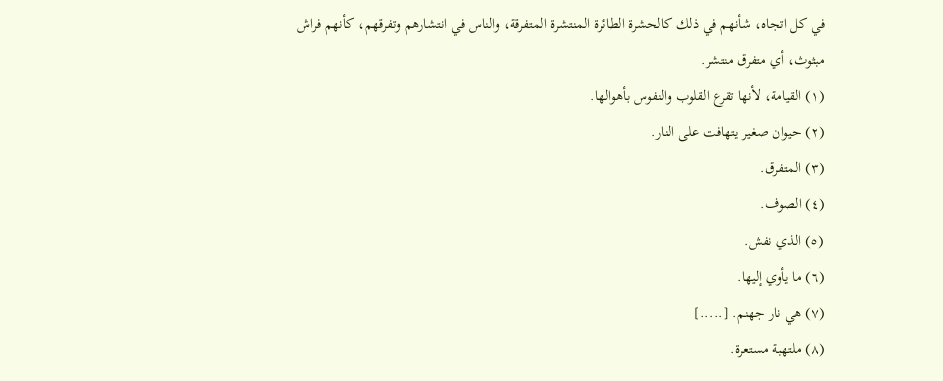في كل اتجاه، شأنهم في ذلك كالحشرة الطائرة المنتشرة المتفرقة، والناس في انتشارهم وتفرقهم، كأنهم فراش مبثوث، أي متفرق منتشر.
(١) القيامة، لأنها تقرع القلوب والنفوس بأهوالها.
(٢) حيوان صغير يتهافت على النار.
(٣) المتفرق.
(٤) الصوف.
(٥) الذي نفش.
(٦) ما يأوي إليها.
(٧) هي نار جهنم. [.....]
(٨) ملتهبة مستعرة.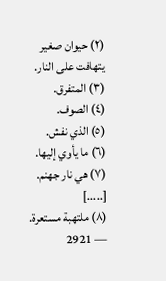(٢) حيوان صغير يتهافت على النار.
(٣) المتفرق.
(٤) الصوف.
(٥) الذي نفش.
(٦) ما يأوي إليها.
(٧) هي نار جهنم. [.....]
(٨) ملتهبة مستعرة.
— 2921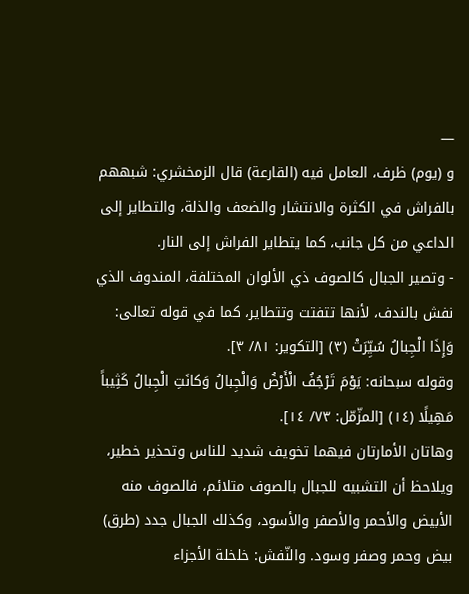—
و (يوم) ظرف، العامل فيه (القارعة) قال الزمخشري: شبههم بالفراش في الكثرة والانتشار والضعف والذلة، والتطاير إلى الداعي من كل جانب، كما يتطاير الفراش إلى النار.
- وتصير الجبال كالصوف ذي الألوان المختلفة، المندوف الذي نفش بالندف، لأنها تتفتت وتتطاير، كما في قوله تعالى: وَإِذَا الْجِبالُ سُيِّرَتْ (٣) [التكوير: ٨١/ ٣].
وقوله سبحانه: يَوْمَ تَرْجُفُ الْأَرْضُ وَالْجِبالُ وَكانَتِ الْجِبالُ كَثِيباً مَهِيلًا (١٤) [المزّمّل: ٧٣/ ١٤].
وهاتان الأمارتان فيهما تخويف شديد للناس وتحذير خطير، ويلاحظ أن التشبيه للجبال بالصوف متلائم، فالصوف منه الأبيض والأحمر والأصفر والأسود، وكذلك الجبال جدد (طرق) بيض وحمر وصفر وسود. والنّفش: خلخلة الأجزاء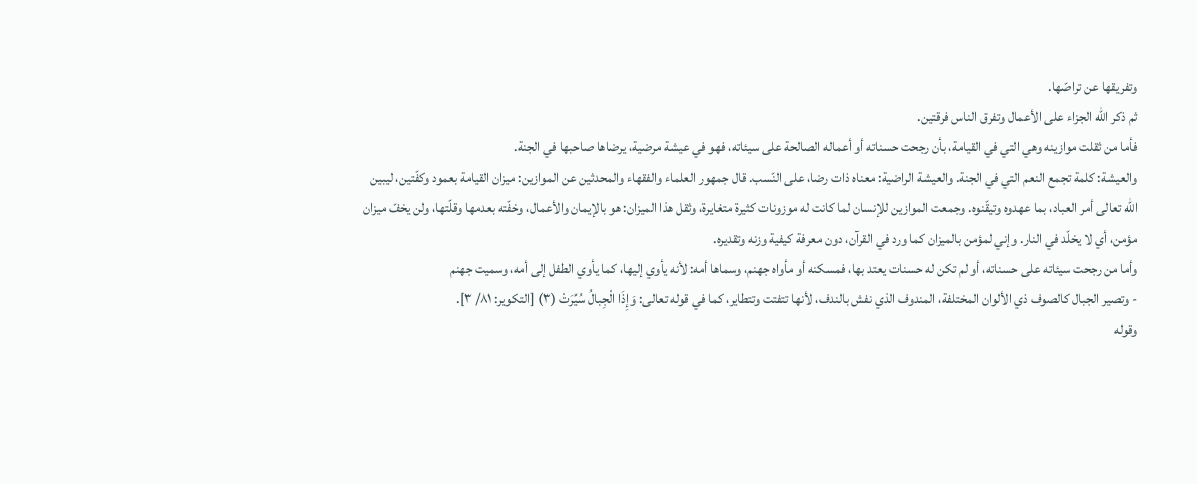وتفريقها عن تراصّها.
ثم ذكر الله الجزاء على الأعمال وتفرق الناس فرقتين.
فأما من ثقلت موازينه وهي التي في القيامة، بأن رجحت حسناته أو أعماله الصالحة على سيئاته، فهو في عيشة مرضية، يرضاها صاحبها في الجنة.
والعيشة: كلمة تجمع النعم التي في الجنة. والعيشة الراضية: معناه ذات رضا، على النّسب. قال جمهور العلماء والفقهاء والمحدثين عن الموازين: ميزان القيامة بعمود وكفّتين، ليبين الله تعالى أمر العباد، بما عهدوه وتيقّنوه. وجمعت الموازين للإنسان لما كانت له موزونات كثيرة متغايرة، وثقل هذا الميزان: هو بالإيمان والأعمال، وخفّته بعدمها وقلّتها، ولن يخفّ ميزان مؤمن، أي لا يخلّد في النار. وإني لمؤمن بالميزان كما ورد في القرآن، دون معرفة كيفية وزنه وتقديره.
وأما من رجحت سيئاته على حسناته، أو لم تكن له حسنات يعتد بها، فمسكنه أو مأواه جهنم، وسماها أمه: لأنه يأوي إليها، كما يأوي الطفل إلى أمه، وسميت جهنم
- وتصير الجبال كالصوف ذي الألوان المختلفة، المندوف الذي نفش بالندف، لأنها تتفتت وتتطاير، كما في قوله تعالى: وَإِذَا الْجِبالُ سُيِّرَتْ (٣) [التكوير: ٨١/ ٣].
وقوله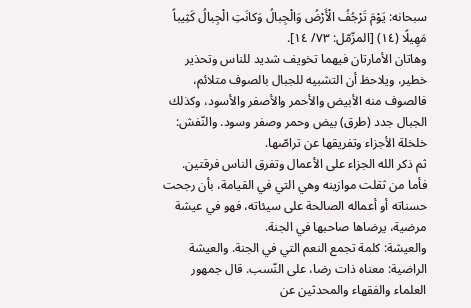سبحانه: يَوْمَ تَرْجُفُ الْأَرْضُ وَالْجِبالُ وَكانَتِ الْجِبالُ كَثِيباً مَهِيلًا (١٤) [المزّمّل: ٧٣/ ١٤].
وهاتان الأمارتان فيهما تخويف شديد للناس وتحذير خطير، ويلاحظ أن التشبيه للجبال بالصوف متلائم، فالصوف منه الأبيض والأحمر والأصفر والأسود، وكذلك الجبال جدد (طرق) بيض وحمر وصفر وسود. والنّفش: خلخلة الأجزاء وتفريقها عن تراصّها.
ثم ذكر الله الجزاء على الأعمال وتفرق الناس فرقتين.
فأما من ثقلت موازينه وهي التي في القيامة، بأن رجحت حسناته أو أعماله الصالحة على سيئاته، فهو في عيشة مرضية، يرضاها صاحبها في الجنة.
والعيشة: كلمة تجمع النعم التي في الجنة. والعيشة الراضية: معناه ذات رضا، على النّسب. قال جمهور العلماء والفقهاء والمحدثين عن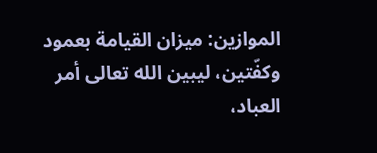الموازين: ميزان القيامة بعمود وكفّتين، ليبين الله تعالى أمر العباد،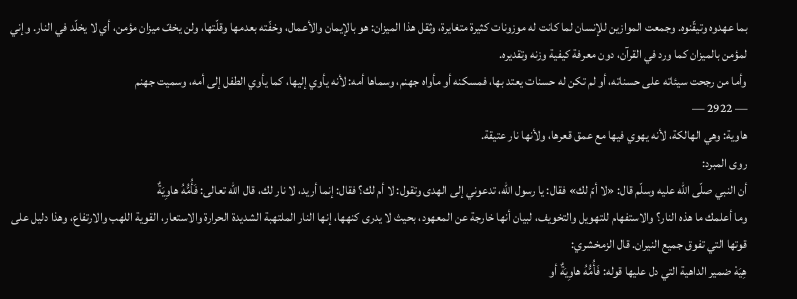بما عهدوه وتيقّنوه. وجمعت الموازين للإنسان لما كانت له موزونات كثيرة متغايرة، وثقل هذا الميزان: هو بالإيمان والأعمال، وخفّته بعدمها وقلّتها، ولن يخفّ ميزان مؤمن، أي لا يخلّد في النار. وإني لمؤمن بالميزان كما ورد في القرآن، دون معرفة كيفية وزنه وتقديره.
وأما من رجحت سيئاته على حسناته، أو لم تكن له حسنات يعتد بها، فمسكنه أو مأواه جهنم، وسماها أمه: لأنه يأوي إليها، كما يأوي الطفل إلى أمه، وسميت جهنم
— 2922 —
هاوية: وهي الهالكة، لأنه يهوي فيها مع عمق قعرها، ولأنها نار عتيقة.
روى المبرد:
أن النبي صلّى الله عليه وسلّم قال: «لا أمّ لك» فقال: يا رسول الله، تدعوني إلى الهدى وتقول: لا أم لك؟ فقال: إنما أريد، لا نار لك، قال الله تعالى: فَأُمُّهُ هاوِيَةٌ
وما أعلمك ما هذه النار؟ والاستفهام للتهويل والتخويف، لبيان أنها خارجة عن المعهود، بحيث لا يدرى كنهها، إنها النار الملتهبة الشديدة الحرارة والاستعار، القوية اللهب والارتفاع، وهذا دليل على قوتها التي تفوق جميع النيران. قال الزمخشري:
هِيَهْ ضمير الداهية التي دل عليها قوله: فَأُمُّهُ هاوِيَةٌ أو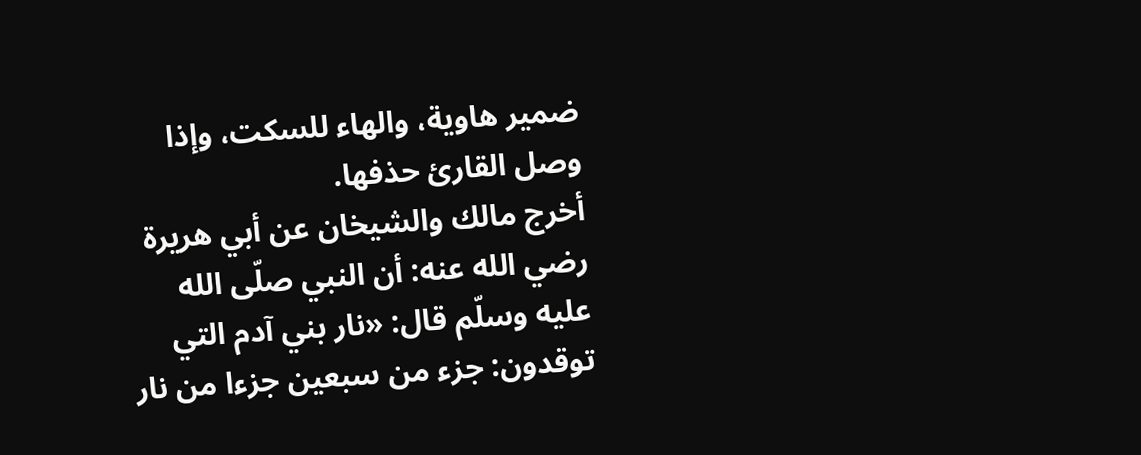ضمير هاوية، والهاء للسكت، وإذا وصل القارئ حذفها.
أخرج مالك والشيخان عن أبي هريرة رضي الله عنه: أن النبي صلّى الله عليه وسلّم قال: «نار بني آدم التي توقدون: جزء من سبعين جزءا من نار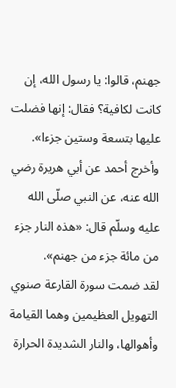جهنم، قالوا: يا رسول الله، إن كانت لكافية؟ فقال: إنها فضلت عليها بتسعة وستين جزءا».
وأخرج أحمد عن أبي هريرة رضي الله عنه، عن النبي صلّى الله عليه وسلّم قال: «هذه النار جزء من مائة جزء من جهنم».
لقد ضمت سورة القارعة صنوي التهويل العظيمين وهما القيامة وأهوالها، والنار الشديدة الحرارة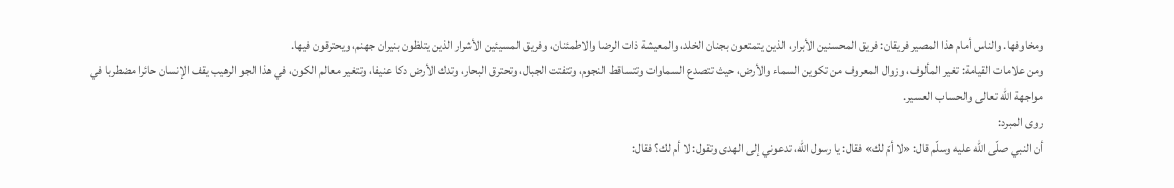ومخاوفها. والناس أمام هذا المصير فريقان: فريق المحسنين الأبرار، الذين يتمتعون بجنان الخلد، والمعيشة ذات الرضا والاطمئنان، وفريق المسيئين الأشرار الذين يتلظون بنيران جهنم، ويحترقون فيها.
ومن علامات القيامة: تغير المألوف، وزوال المعروف من تكوين السماء والأرض، حيث تتصدع السماوات وتتساقط النجوم، وتتفتت الجبال، وتحترق البحار، وتدك الأرض دكا عنيفا، وتتغير معالم الكون، في هذا الجو الرهيب يقف الإنسان حائرا مضطربا في مواجهة الله تعالى والحساب العسير.
روى المبرد:
أن النبي صلّى الله عليه وسلّم قال: «لا أمّ لك» فقال: يا رسول الله، تدعوني إلى الهدى وتقول: لا أم لك؟ فقال: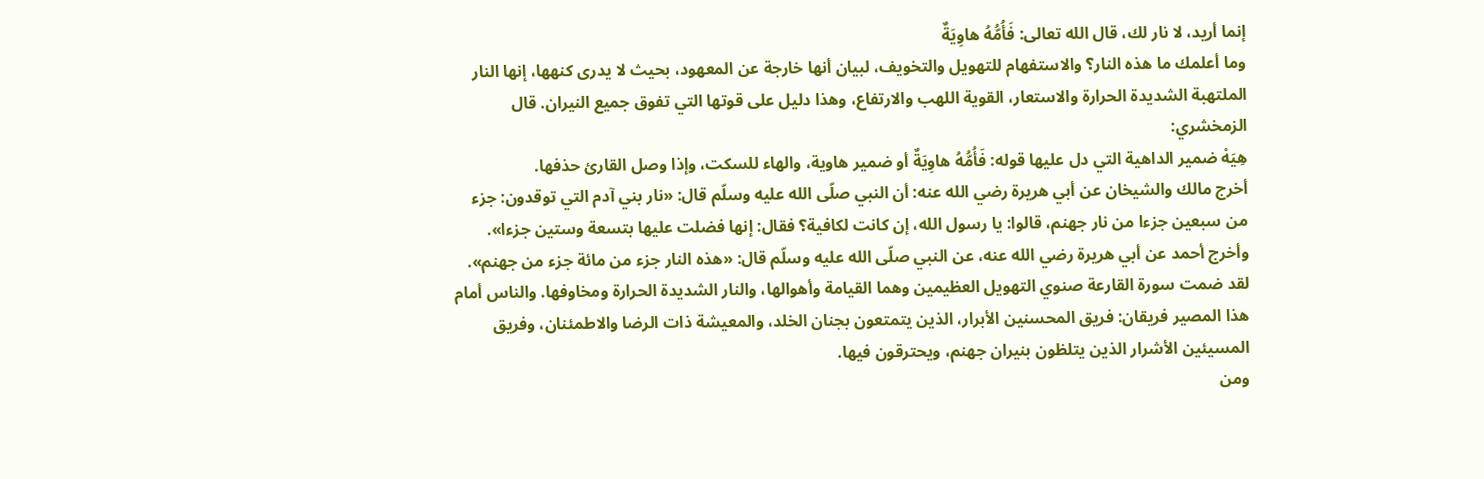إنما أريد، لا نار لك، قال الله تعالى: فَأُمُّهُ هاوِيَةٌ
وما أعلمك ما هذه النار؟ والاستفهام للتهويل والتخويف، لبيان أنها خارجة عن المعهود، بحيث لا يدرى كنهها، إنها النار الملتهبة الشديدة الحرارة والاستعار، القوية اللهب والارتفاع، وهذا دليل على قوتها التي تفوق جميع النيران. قال الزمخشري:
هِيَهْ ضمير الداهية التي دل عليها قوله: فَأُمُّهُ هاوِيَةٌ أو ضمير هاوية، والهاء للسكت، وإذا وصل القارئ حذفها.
أخرج مالك والشيخان عن أبي هريرة رضي الله عنه: أن النبي صلّى الله عليه وسلّم قال: «نار بني آدم التي توقدون: جزء من سبعين جزءا من نار جهنم، قالوا: يا رسول الله، إن كانت لكافية؟ فقال: إنها فضلت عليها بتسعة وستين جزءا».
وأخرج أحمد عن أبي هريرة رضي الله عنه، عن النبي صلّى الله عليه وسلّم قال: «هذه النار جزء من مائة جزء من جهنم».
لقد ضمت سورة القارعة صنوي التهويل العظيمين وهما القيامة وأهوالها، والنار الشديدة الحرارة ومخاوفها. والناس أمام هذا المصير فريقان: فريق المحسنين الأبرار، الذين يتمتعون بجنان الخلد، والمعيشة ذات الرضا والاطمئنان، وفريق المسيئين الأشرار الذين يتلظون بنيران جهنم، ويحترقون فيها.
ومن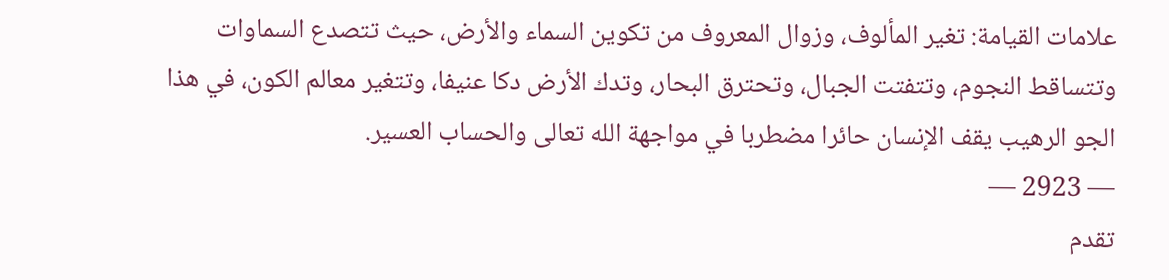علامات القيامة: تغير المألوف، وزوال المعروف من تكوين السماء والأرض، حيث تتصدع السماوات وتتساقط النجوم، وتتفتت الجبال، وتحترق البحار، وتدك الأرض دكا عنيفا، وتتغير معالم الكون، في هذا الجو الرهيب يقف الإنسان حائرا مضطربا في مواجهة الله تعالى والحساب العسير.
— 2923 —
تقدم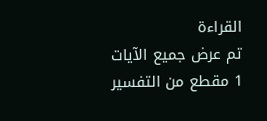القراءة
تم عرض جميع الآيات
1 مقطع من التفسير